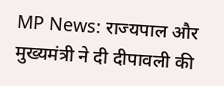MP News: राज्यपाल और मुख्यमंत्री ने दी दीपावली की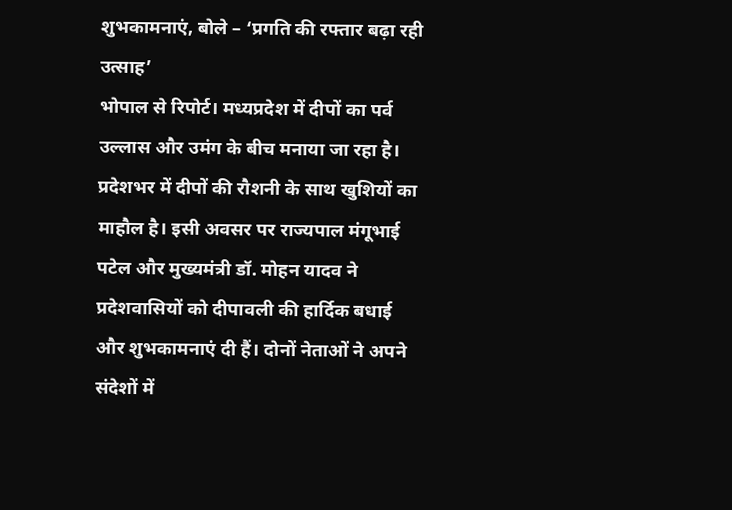शुभकामनाएं, बोले – ‘प्रगति की रफ्तार बढ़ा रही उत्साह’
भोपाल से रिपोर्ट। मध्यप्रदेश में दीपों का पर्व उल्लास और उमंग के बीच मनाया जा रहा है। प्रदेशभर में दीपों की रौशनी के साथ खुशियों का माहौल है। इसी अवसर पर राज्यपाल मंगूभाई पटेल और मुख्यमंत्री डॉ. मोहन यादव ने प्रदेशवासियों को दीपावली की हार्दिक बधाई और शुभकामनाएं दी हैं। दोनों नेताओं ने अपने संदेशों में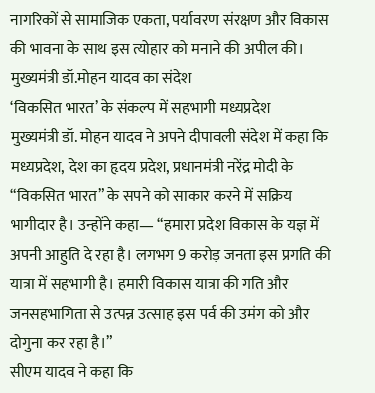नागरिकों से सामाजिक एकता, पर्यावरण संरक्षण और विकास की भावना के साथ इस त्योहार को मनाने की अपील की।
मुख्यमंत्री डॉ.मोहन यादव का संदेश
‘विकसित भारत’ के संकल्प में सहभागी मध्यप्रदेश
मुख्यमंत्री डॉ. मोहन यादव ने अपने दीपावली संदेश में कहा कि मध्यप्रदेश, देश का हृदय प्रदेश, प्रधानमंत्री नरेंद्र मोदी के “विकसित भारत” के सपने को साकार करने में सक्रिय भागीदार है। उन्होंने कहा— “हमारा प्रदेश विकास के यज्ञ में अपनी आहुति दे रहा है। लगभग 9 करोड़ जनता इस प्रगति की यात्रा में सहभागी है। हमारी विकास यात्रा की गति और जनसहभागिता से उत्पन्न उत्साह इस पर्व की उमंग को और दोगुना कर रहा है।”
सीएम यादव ने कहा कि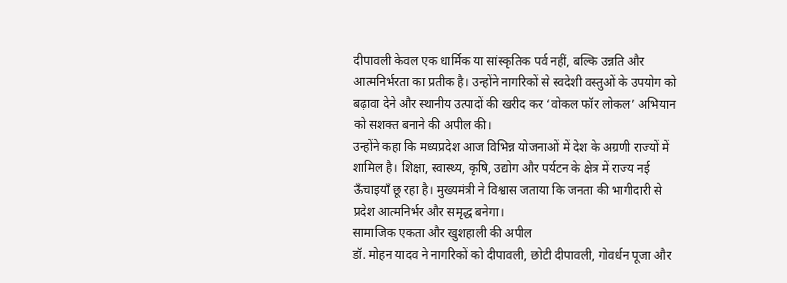दीपावली केवल एक धार्मिक या सांस्कृतिक पर्व नहीं, बल्कि उन्नति और आत्मनिर्भरता का प्रतीक है। उन्होंने नागरिकों से स्वदेशी वस्तुओं के उपयोग को बढ़ावा देने और स्थानीय उत्पादों की खरीद कर ‘वोकल फॉर लोकल’ अभियान को सशक्त बनाने की अपील की।
उन्होंने कहा कि मध्यप्रदेश आज विभिन्न योजनाओं में देश के अग्रणी राज्यों में शामिल है। शिक्षा, स्वास्थ्य, कृषि, उद्योग और पर्यटन के क्षेत्र में राज्य नई ऊँचाइयाँ छू रहा है। मुख्यमंत्री ने विश्वास जताया कि जनता की भागीदारी से प्रदेश आत्मनिर्भर और समृद्ध बनेगा।
सामाजिक एकता और खुशहाली की अपील
डॉ. मोहन यादव ने नागरिकों को दीपावली, छोटी दीपावली, गोवर्धन पूजा और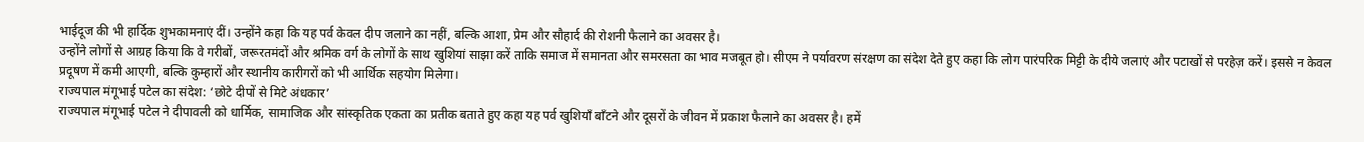भाईदूज की भी हार्दिक शुभकामनाएं दीं। उन्होंने कहा कि यह पर्व केवल दीप जलाने का नहीं, बल्कि आशा, प्रेम और सौहार्द की रोशनी फैलाने का अवसर है।
उन्होंने लोगों से आग्रह किया कि वे गरीबों, जरूरतमंदों और श्रमिक वर्ग के लोगों के साथ खुशियां साझा करें ताकि समाज में समानता और समरसता का भाव मजबूत हो। सीएम ने पर्यावरण संरक्षण का संदेश देते हुए कहा कि लोग पारंपरिक मिट्टी के दीये जलाएं और पटाखों से परहेज़ करें। इससे न केवल प्रदूषण में कमी आएगी, बल्कि कुम्हारों और स्थानीय कारीगरों को भी आर्थिक सहयोग मिलेगा।
राज्यपाल मंगूभाई पटेल का संदेश: ‘छोटे दीपों से मिटे अंधकार’
राज्यपाल मंगूभाई पटेल ने दीपावली को धार्मिक, सामाजिक और सांस्कृतिक एकता का प्रतीक बताते हुए कहा यह पर्व खुशियाँ बाँटने और दूसरों के जीवन में प्रकाश फैलाने का अवसर है। हमें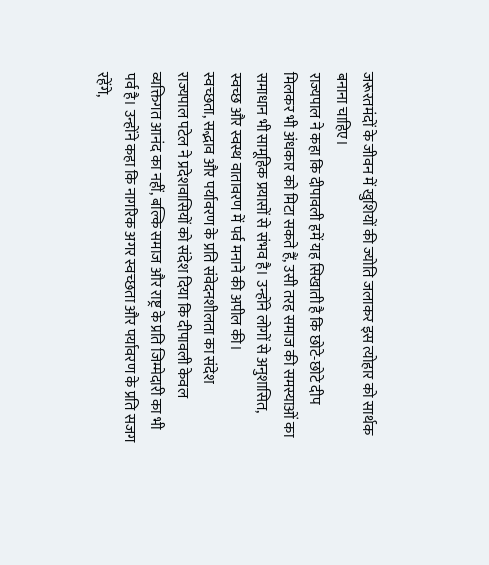जरूरतमंदों के जीवन में खुशियों की ज्योति जलाकर इस त्योहार को सार्थक बनाना चाहिए।
राज्यपाल ने कहा कि दीपावली हमें यह सिखाती है कि छोटे-छोटे दीप मिलकर भी अंधकार को मिटा सकते हैं, उसी तरह समाज की समस्याओं का समाधान भी सामूहिक प्रयासों से संभव है। उन्होंने लोगों से अनुशासित, स्वच्छ और स्वस्थ वातावरण में पर्व मनाने की अपील की।
स्वच्छता, सद्भाव और पर्यावरण के प्रति संवेदनशीलता का संदेश
राज्यपाल पटेल ने प्रदेशवासियों को संदेश दिया कि दीपावली केवल व्यक्तिगत आनंद का नहीं, बल्कि समाज और राष्ट्र के प्रति जिम्मेदारी का भी पर्व है। उन्होंने कहा कि नागरिक अगर स्वच्छता और पर्यावरण के प्रति सजग रहेंगे,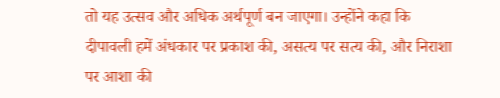तो यह उत्सव और अधिक अर्थपूर्ण बन जाएगा। उन्होंने कहा कि दीपावली हमें अंधकार पर प्रकाश की, असत्य पर सत्य की, और निराशा पर आशा की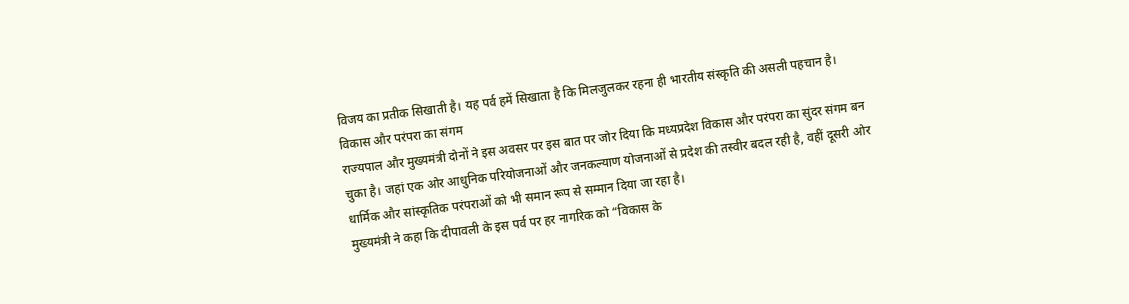विजय का प्रतीक सिखाती है। यह पर्व हमें सिखाता है कि मिलजुलकर रहना ही भारतीय संस्कृति की असली पहचान है।
विकास और परंपरा का संगम
राज्यपाल और मुख्यमंत्री दोनों ने इस अवसर पर इस बात पर जोर दिया कि मध्यप्रदेश विकास और परंपरा का सुंदर संगम बन चुका है। जहां एक ओर आधुनिक परियोजनाओं और जनकल्याण योजनाओं से प्रदेश की तस्वीर बदल रही है, वहीं दूसरी ओर धार्मिक और सांस्कृतिक परंपराओं को भी समान रूप से सम्मान दिया जा रहा है।
मुख्यमंत्री ने कहा कि दीपावली के इस पर्व पर हर नागरिक को “विकास के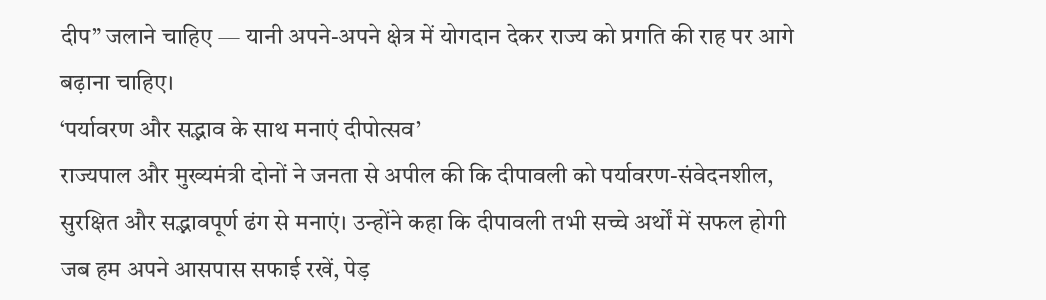दीप” जलाने चाहिए — यानी अपने-अपने क्षेत्र में योगदान देकर राज्य को प्रगति की राह पर आगे बढ़ाना चाहिए।
‘पर्यावरण और सद्भाव के साथ मनाएं दीपोत्सव’
राज्यपाल और मुख्यमंत्री दोनों ने जनता से अपील की कि दीपावली को पर्यावरण-संवेदनशील, सुरक्षित और सद्भावपूर्ण ढंग से मनाएं। उन्होंने कहा कि दीपावली तभी सच्चे अर्थों में सफल होगी जब हम अपने आसपास सफाई रखें, पेड़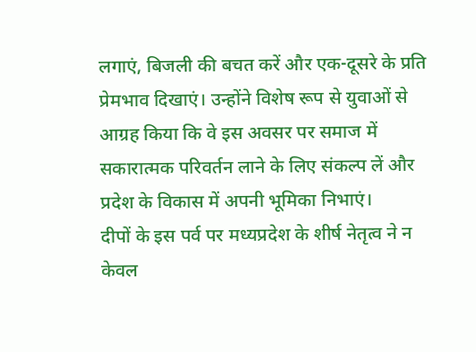लगाएं, बिजली की बचत करें और एक-दूसरे के प्रति प्रेमभाव दिखाएं। उन्होंने विशेष रूप से युवाओं से आग्रह किया कि वे इस अवसर पर समाज में सकारात्मक परिवर्तन लाने के लिए संकल्प लें और प्रदेश के विकास में अपनी भूमिका निभाएं।
दीपों के इस पर्व पर मध्यप्रदेश के शीर्ष नेतृत्व ने न केवल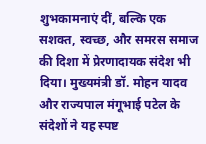शुभकामनाएं दीं, बल्कि एक सशक्त, स्वच्छ, और समरस समाज की दिशा में प्रेरणादायक संदेश भी दिया। मुख्यमंत्री डॉ. मोहन यादव और राज्यपाल मंगूभाई पटेल के संदेशों ने यह स्पष्ट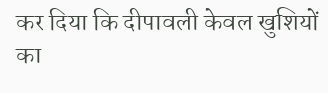कर दिया कि दीपावली केवल खुशियों का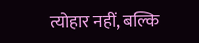त्योहार नहीं, बल्कि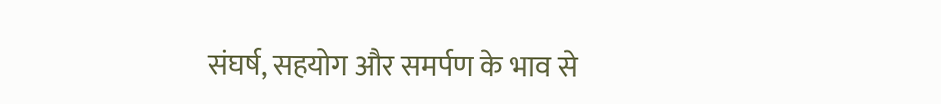संघर्ष, सहयोग और समर्पण के भाव से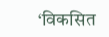‘विकसित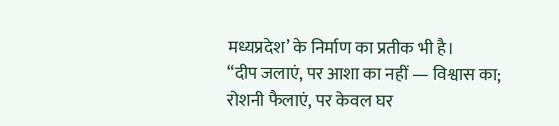मध्यप्रदेश’ के निर्माण का प्रतीक भी है।
“दीप जलाएं, पर आशा का नहीं — विश्वास का;
रोशनी फैलाएं, पर केवल घर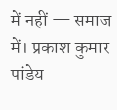में नहीं — समाज में। प्रकाश कुमार पांडेय